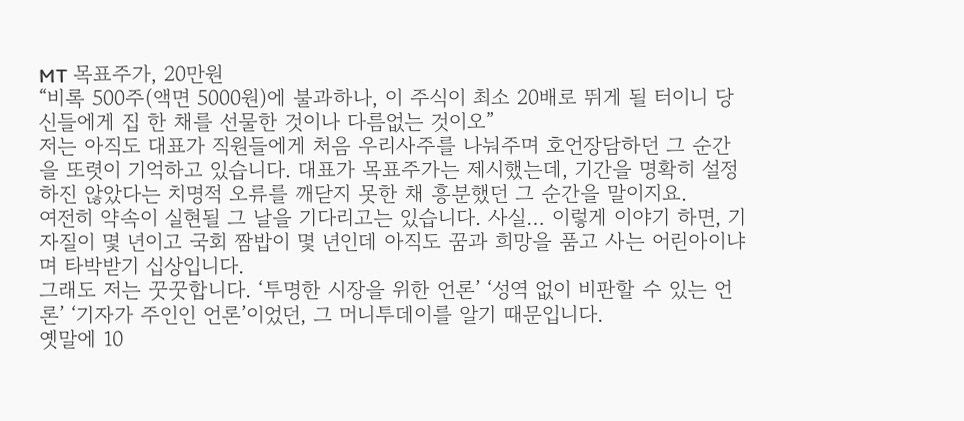MT 목표주가, 20만원
“비록 500주(액면 5000원)에 불과하나, 이 주식이 최소 20배로 뛰게 될 터이니 당신들에게 집 한 채를 선물한 것이나 다름없는 것이오”
저는 아직도 대표가 직원들에게 처음 우리사주를 나눠주며 호언장담하던 그 순간을 또렷이 기억하고 있습니다. 대표가 목표주가는 제시했는데, 기간을 명확히 설정하진 않았다는 치명적 오류를 깨닫지 못한 채 흥분했던 그 순간을 말이지요.
여전히 약속이 실현될 그 날을 기다리고는 있습니다. 사실… 이렇게 이야기 하면, 기자질이 몇 년이고 국회 짬밥이 몇 년인데 아직도 꿈과 희망을 품고 사는 어린아이냐며 타박받기 십상입니다.
그래도 저는 꿋꿋합니다. ‘투명한 시장을 위한 언론’ ‘성역 없이 비판할 수 있는 언론’ ‘기자가 주인인 언론’이었던, 그 머니투데이를 알기 때문입니다.
옛말에 10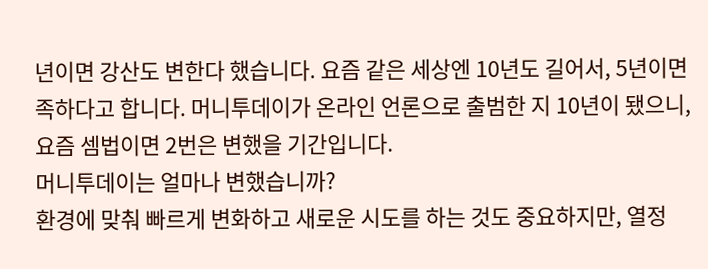년이면 강산도 변한다 했습니다. 요즘 같은 세상엔 10년도 길어서, 5년이면 족하다고 합니다. 머니투데이가 온라인 언론으로 출범한 지 10년이 됐으니, 요즘 셈법이면 2번은 변했을 기간입니다.
머니투데이는 얼마나 변했습니까?
환경에 맞춰 빠르게 변화하고 새로운 시도를 하는 것도 중요하지만, 열정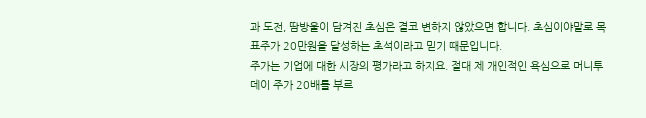과 도전, 땀방울이 담겨진 초심은 결코 변하지 않았으면 합니다. 초심이야말로 목표주가 20만원을 달성하는 초석이라고 믿기 때문입니다.
주가는 기업에 대한 시장의 평가라고 하지요. 절대 제 개인적인 욕심으로 머니투데이 주가 20배를 부르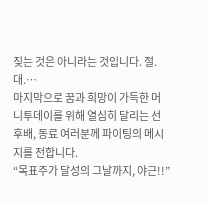짖는 것은 아니라는 것입니다. 절.대.…
마지막으로 꿈과 희망이 가득한 머니투데이를 위해 열심히 달리는 선후배, 동료 여러분께 파이팅의 메시지를 전합니다.
“목표주가 달성의 그날까지, 야근!!”